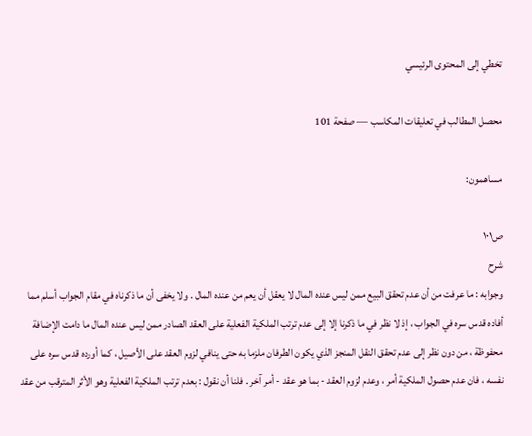تخطي إلى المحتوى الرئيسي

محصل المطالب في تعليقات المكاسب — صفحة 101

مساهمون:

ص١٠١
شرح
وجوابه : ما عرفت من أن عدم تحقق البيع ممن ليس عنده المال لا يعقل أن يعم من عنده المال . ولا يخفى أن ما ذكرناه في مقام الجواب أسلم مما أفاده قدس سره في الجواب ، إذ لا نظر في ما ذكرنا إلا إلى عدم ترتب الملكية الفعلية على العقد الصادر ممن ليس عنده المال ما دامت الإضافة محفوظة ، من دون نظر إلى عدم تحقق النقل المنجز الذي يكون الطرفان ملزما به حتى ينافي لزوم العقد على الأصيل ، كما أورده قدس سره على نفسه ، فان عدم حصول الملكية أمر ، وعدم لزوم العقد - بما هو عقد - أمر آخر . فلنا أن نقول : بعدم ترتب الملكية الفعلية وهو الأثر المترقب من عقد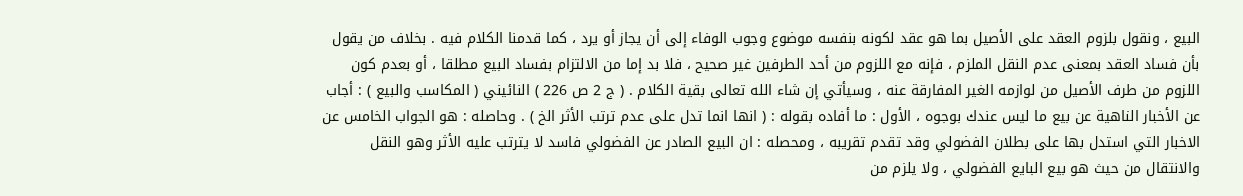البيع ، ونقول بلزوم العقد على الأصيل بما هو عقد لكونه بنفسه موضوع وجوب الوفاء إلى أن يجاز أو يرد ، كما قدمنا الكلام فيه . بخلاف من يقول بأن فساد العقد بمعنى عدم النقل الملزم ، فإنه مع اللزوم من أحد الطرفين غير صحيح ، فلا بد إما من الالتزام بفساد البيع مطلقا ، أو بعدم كون اللزوم من طرف الأصيل من لوازمه الغير المفارقة عنه ، وسيأتي إن شاء الله تعالى بقية الكلام . ( ج 2 ص 226 ) النائيني ( المكاسب والبيع ) : أجاب عن الأخبار الناهية عن بيع ما ليس عندك بوجوه ، الأول : ما أفاده بقوله : ( انها انما تدل على عدم ترتب الأثر الخ ) . وحاصله : هو الجواب الخامس عن الاخبار التي استدل بها على بطلان الفضولي وقد تقدم تقريبه ، ومحصله : ان البيع الصادر عن الفضولي فاسد لا يترتب عليه الأثر وهو النقل والانتقال من حيث هو بيع البايع الفضولي ، ولا يلزم من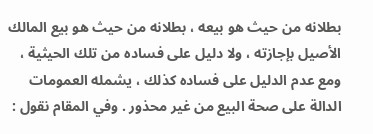بطلانه من حيث هو بيعه ، بطلانه من حيث هو بيع المالك الأصيل بإجازته ، ولا دليل على فساده من تلك الحيثية ، ومع عدم الدليل على فساده كذلك ، يشمله العمومات الدالة على صحة البيع من غير محذور . وفي المقام نقول :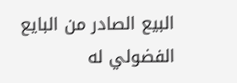البيع الصادر من البايع الفضولي له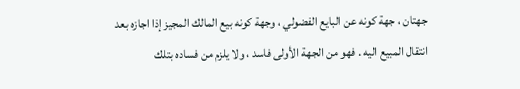جهتان ، جهة كونه عن البايع الفضولي ، وجهة كونه بيع المالك المجيز إذا اجازه بعد انتقال المبيع اليه . فهو من الجهة الأولى فاسد ، ولا يلزم من فساده بتلك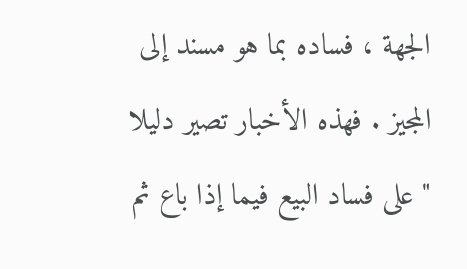الجهة ، فساده بما هو مسند إلى المجيز . فهذه الأخبار تصير دليلا " على فساد البيع فيما إذا باع ثم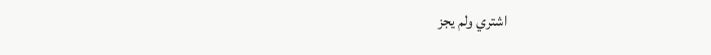اشتري ولم يجز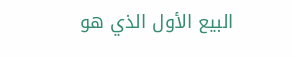البيع الأول الذي هو